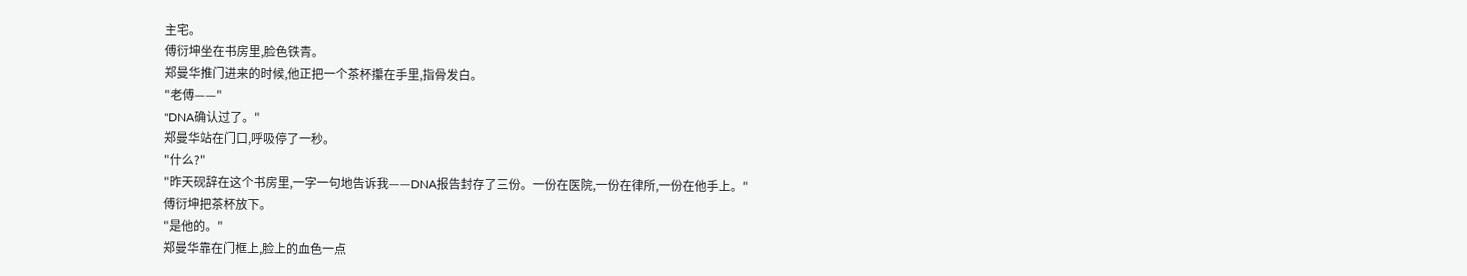主宅。
傅衍坤坐在书房里,脸色铁青。
郑曼华推门进来的时候,他正把一个茶杯攥在手里,指骨发白。
"老傅——"
"DNA确认过了。"
郑曼华站在门口,呼吸停了一秒。
"什么?"
"昨天砚辞在这个书房里,一字一句地告诉我——DNA报告封存了三份。一份在医院,一份在律所,一份在他手上。"
傅衍坤把茶杯放下。
"是他的。"
郑曼华靠在门框上,脸上的血色一点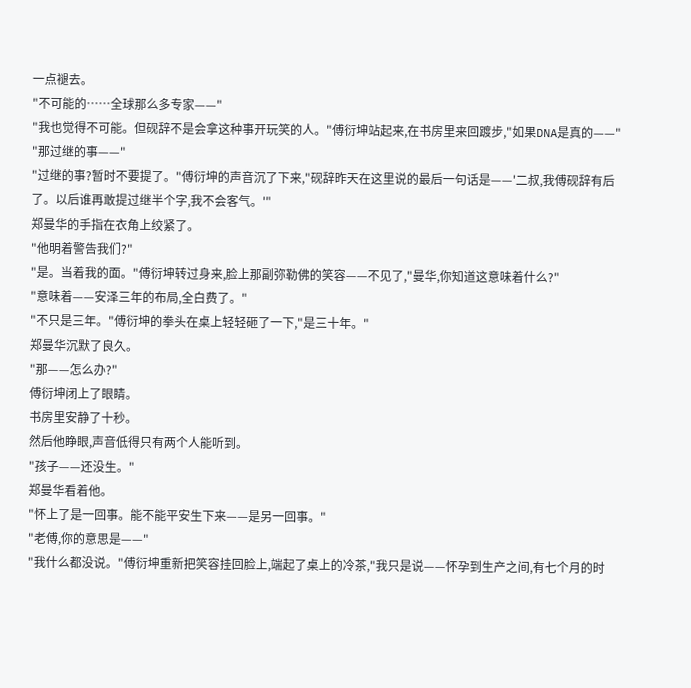一点褪去。
"不可能的……全球那么多专家——"
"我也觉得不可能。但砚辞不是会拿这种事开玩笑的人。"傅衍坤站起来,在书房里来回踱步,"如果DNA是真的——"
"那过继的事——"
"过继的事?暂时不要提了。"傅衍坤的声音沉了下来,"砚辞昨天在这里说的最后一句话是——'二叔,我傅砚辞有后了。以后谁再敢提过继半个字,我不会客气。'"
郑曼华的手指在衣角上绞紧了。
"他明着警告我们?"
"是。当着我的面。"傅衍坤转过身来,脸上那副弥勒佛的笑容——不见了,"曼华,你知道这意味着什么?"
"意味着——安泽三年的布局,全白费了。"
"不只是三年。"傅衍坤的拳头在桌上轻轻砸了一下,"是三十年。"
郑曼华沉默了良久。
"那——怎么办?"
傅衍坤闭上了眼睛。
书房里安静了十秒。
然后他睁眼,声音低得只有两个人能听到。
"孩子——还没生。"
郑曼华看着他。
"怀上了是一回事。能不能平安生下来——是另一回事。"
"老傅,你的意思是——"
"我什么都没说。"傅衍坤重新把笑容挂回脸上,端起了桌上的冷茶,"我只是说——怀孕到生产之间,有七个月的时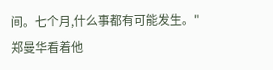间。七个月,什么事都有可能发生。"
郑曼华看着他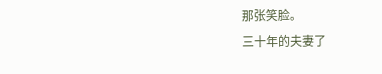那张笑脸。
三十年的夫妻了